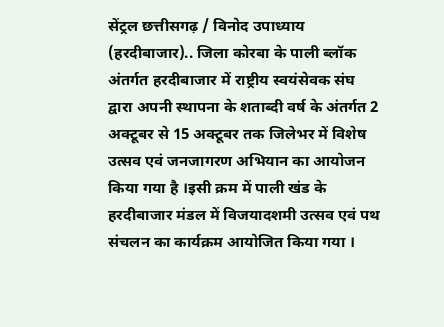सेंट्रल छत्तीसगढ़ / विनोद उपाध्याय (हरदीबाजार).. जिला कोरबा के पाली ब्लॉक अंतर्गत हरदीबाजार में राष्ट्रीय स्वयंसेवक संघ द्वारा अपनी स्थापना के शताब्दी वर्ष के अंतर्गत 2 अक्टूबर से 15 अक्टूबर तक जिलेभर में विशेष उत्सव एवं जनजागरण अभियान का आयोजन किया गया है ।इसी क्रम में पाली खंड के हरदीबाजार मंडल में विजयादशमी उत्सव एवं पथ संचलन का कार्यक्रम आयोजित किया गया ।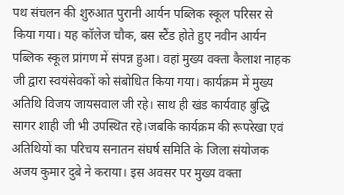पथ संचलन की शुरुआत पुरानी आर्यन पब्लिक स्कूल परिसर से किया गया। यह कॉलेज चौक, बस स्टैंड होते हुए नवीन आर्यन पब्लिक स्कूल प्रांगण में संपन्न हुआ। वहां मुख्य वक्ता कैलाश नाहक जी द्वारा स्वयंसेवकों को संबोधित किया गया। कार्यक्रम में मुख्य अतिथि विजय जायसवाल जी रहे। साथ ही खंड कार्यवाह बुद्धि सागर शाही जी भी उपस्थित रहे।जबकि कार्यक्रम की रूपरेखा एवं अतिथियों का परिचय सनातन संघर्ष समिति के जिला संयोजक अजय कुमार दुबे ने कराया। इस अवसर पर मुख्य वक्ता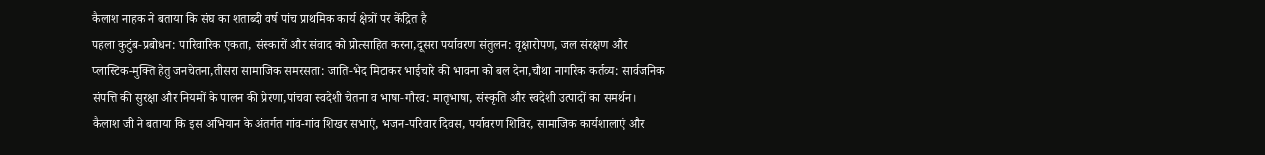कैलाश नाहक ने बताया कि संघ का शताब्दी वर्ष पांच प्राथमिक कार्य क्षेत्रों पर केंद्रित है
पहला कुटुंब‑प्रबोधन: पारिवारिक एकता, संस्कारों और संवाद को प्रोत्साहित करना,दूसरा पर्यावरण संतुलन: वृक्षारोपण, जल संरक्षण और प्लास्टिक-मुक्ति हेतु जनचेतना,तीसरा सामाजिक समरसता: जाति-भेद मिटाकर भाईचारे की भावना को बल देना,चौथा नागरिक कर्तव्य: सार्वजनिक संपत्ति की सुरक्षा और नियमों के पालन की प्रेरणा,पांचवा स्वदेशी चेतना व भाषा‑गौरव: मातृभाषा, संस्कृति और स्वदेशी उत्पादों का समर्थन। कैलाश जी ने बताया कि इस अभियान के अंतर्गत गांव-गांव शिखर सभाएं, भजन-परिवार दिवस, पर्यावरण शिविर, सामाजिक कार्यशालाएं और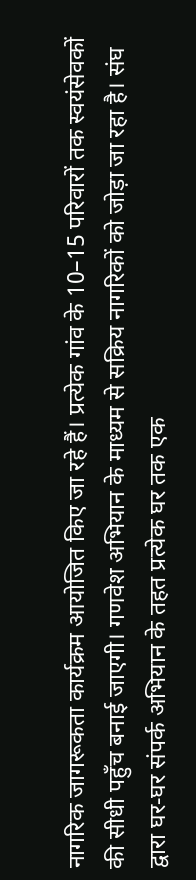नागरिक जागरूकता कार्यक्रम आयोजित किए जा रहे हैं। प्रत्येक गांव के 10–15 परिवारों तक स्वयंसेवकों की सीधी पहुँच बनाई जाएगी। गणवेश अभियान के माध्यम से सक्रिय नागरिकों को जोड़ा जा रहा है। संघ द्वारा घर‑घर संपर्क अभियान के तहत प्रत्येक घर तक एक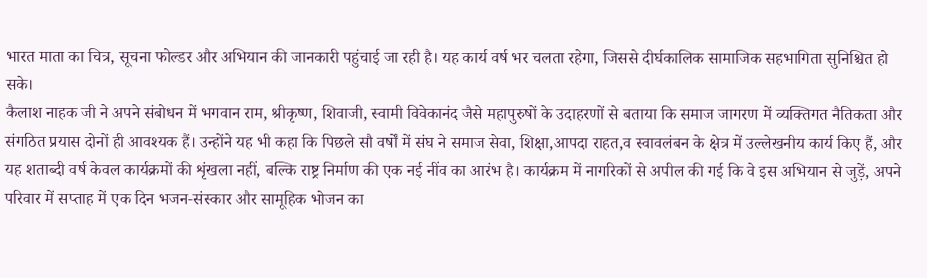भारत माता का चित्र, सूचना फोल्डर और अभियान की जानकारी पहुंचाई जा रही है। यह कार्य वर्ष भर चलता रहेगा, जिससे दीर्घकालिक सामाजिक सहभागिता सुनिश्चित हो सके।
कैलाश नाहक जी ने अपने संबोधन में भगवान राम, श्रीकृष्ण, शिवाजी, स्वामी विवेकानंद जैसे महापुरुषों के उदाहरणों से बताया कि समाज जागरण में व्यक्तिगत नैतिकता और संगठित प्रयास दोनों ही आवश्यक हैं। उन्होंने यह भी कहा कि पिछले सौ वर्षों में संघ ने समाज सेवा, शिक्षा,आपदा राहत,व स्वावलंबन के क्षेत्र में उल्लेखनीय कार्य किए हैं, और यह शताब्दी वर्ष केवल कार्यक्रमों की शृंखला नहीं, बल्कि राष्ट्र निर्माण की एक नई नींव का आरंभ है। कार्यक्रम में नागरिकों से अपील की गई कि वे इस अभियान से जुड़ें, अपने परिवार में सप्ताह में एक दिन भजन‑संस्कार और सामूहिक भोजन का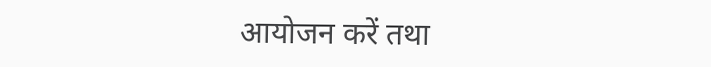आयोजन करें तथा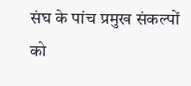संघ के पांच प्रमुख संकल्पों को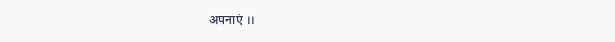अपनाएं ।।